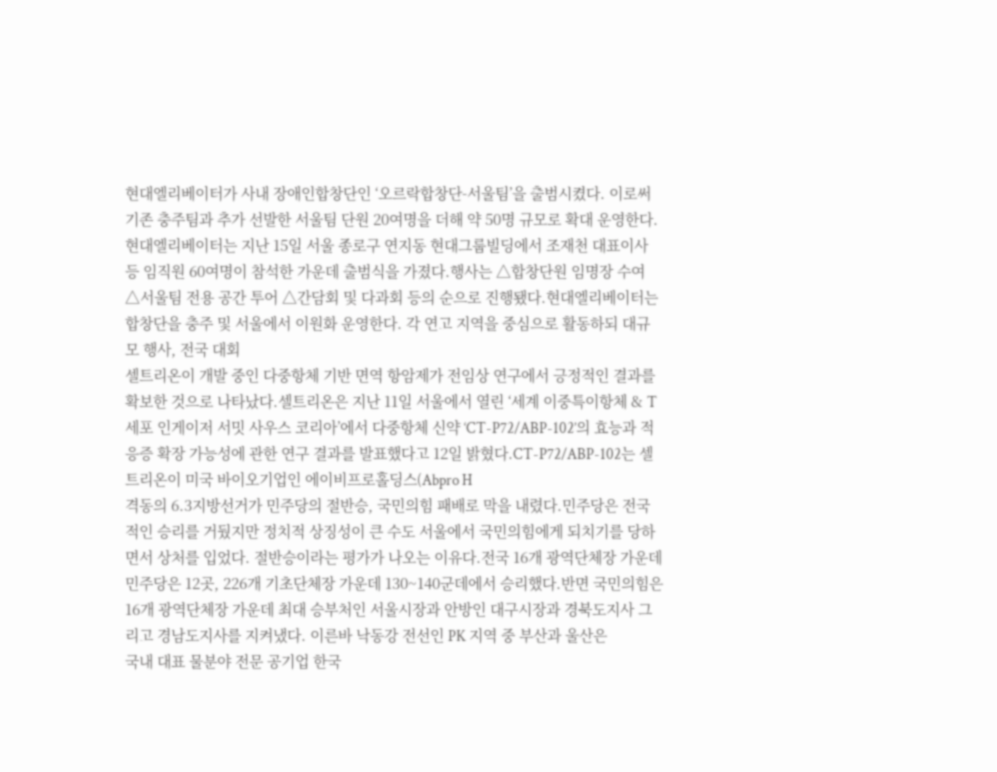현대엘리베이터가 사내 장애인합창단인 ‘오르락합창단-서울팀’을 출범시켰다. 이로써 기존 충주팀과 추가 선발한 서울팀 단원 20여명을 더해 약 50명 규모로 확대 운영한다.현대엘리베이터는 지난 15일 서울 종로구 연지동 현대그룹빌딩에서 조재천 대표이사 등 임직원 60여명이 참석한 가운데 출범식을 가졌다.행사는 △합창단원 임명장 수여 △서울팀 전용 공간 투어 △간담회 및 다과회 등의 순으로 진행됐다.현대엘리베이터는 합창단을 충주 및 서울에서 이원화 운영한다. 각 연고 지역을 중심으로 활동하되 대규모 행사, 전국 대회
셀트리온이 개발 중인 다중항체 기반 면역 항암제가 전임상 연구에서 긍정적인 결과를 확보한 것으로 나타났다.셀트리온은 지난 11일 서울에서 열린 ‘세계 이중특이항체 & T세포 인게이저 서밋 사우스 코리아’에서 다중항체 신약 ‘CT-P72/ABP-102’의 효능과 적응증 확장 가능성에 관한 연구 결과를 발표했다고 12일 밝혔다.CT-P72/ABP-102는 셀트리온이 미국 바이오기업인 에이비프로홀딩스(Abpro H
격동의 6.3지방선거가 민주당의 절반승, 국민의힘 패배로 막을 내렸다.민주당은 전국적인 승리를 거뒀지만 정치적 상징성이 큰 수도 서울에서 국민의힘에게 되치기를 당하면서 상처를 입었다. 절반승이라는 평가가 나오는 이유다.전국 16개 광역단체장 가운데 민주당은 12곳, 226개 기초단체장 가운데 130~140군데에서 승리했다.반면 국민의힘은 16개 광역단체장 가운데 최대 승부처인 서울시장과 안방인 대구시장과 경북도지사 그리고 경남도지사를 지켜냈다. 이른바 낙동강 전선인 PK 지역 중 부산과 울산은
국내 대표 물분야 전문 공기업 한국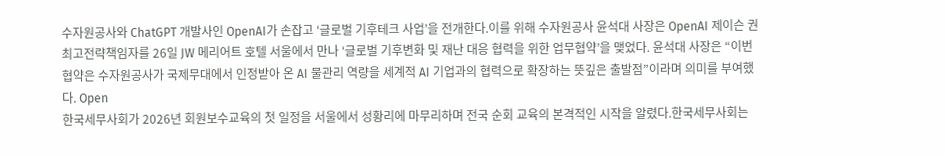수자원공사와 ChatGPT 개발사인 OpenAI가 손잡고 ‘글로벌 기후테크 사업’을 전개한다.이를 위해 수자원공사 윤석대 사장은 OpenAI 제이슨 권 최고전략책임자를 26일 JW 메리어트 호텔 서울에서 만나 ‘글로벌 기후변화 및 재난 대응 협력을 위한 업무협약’을 맺었다. 윤석대 사장은 “이번 협약은 수자원공사가 국제무대에서 인정받아 온 AI 물관리 역량을 세계적 AI 기업과의 협력으로 확장하는 뜻깊은 출발점”이라며 의미를 부여했다. Open
한국세무사회가 2026년 회원보수교육의 첫 일정을 서울에서 성황리에 마무리하며 전국 순회 교육의 본격적인 시작을 알렸다.한국세무사회는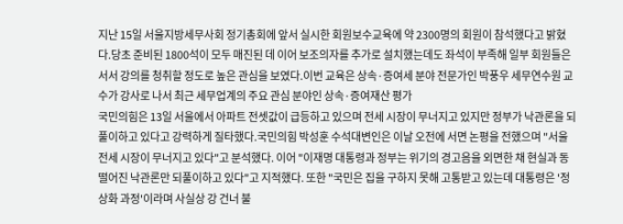지난 15일 서울지방세무사회 정기총회에 앞서 실시한 회원보수교육에 약 2300명의 회원이 참석했다고 밝혔다.당초 준비된 1800석이 모두 매진된 데 이어 보조의자를 추가로 설치했는데도 좌석이 부족해 일부 회원들은 서서 강의를 청취할 정도로 높은 관심을 보였다.이번 교육은 상속·증여세 분야 전문가인 박풍우 세무연수원 교수가 강사로 나서 최근 세무업계의 주요 관심 분야인 상속·증여재산 평가
국민의힘은 13일 서울에서 아파트 전셋값이 급등하고 있으며 전세 시장이 무너지고 있지만 정부가 낙관론을 되풀이하고 있다고 강력하게 질타했다.국민의힘 박성훈 수석대변인은 이날 오전에 서면 논평을 전했으며 "서울 전세 시장이 무너지고 있다"고 분석했다. 이어 "이재명 대통령과 정부는 위기의 경고음을 외면한 채 현실과 동떨어진 낙관론만 되풀이하고 있다"고 지적했다. 또한 "국민은 집을 구하지 못해 고통받고 있는데 대통령은 '정상화 과정'이라며 사실상 강 건너 불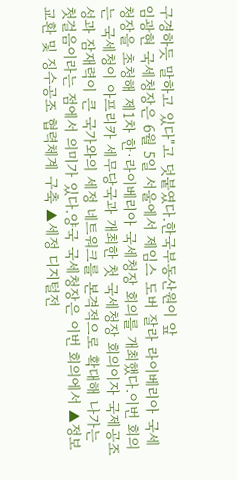구경하듯 말하고 있다"고 덧붙였다.한국부동산원이 앞
임광현 국세청장은 6월 5일 서울에서 제임스 도버 잘라 라이베리아 국세청장을 초청해 제1차 한·라이베리아 국세청장 회의를 개최했다.이번 회의는 국세청이 아프리카 세무당국과 개최한 첫 국세청장 회의이자 국제공조 성과 잠재력이 큰 국가와의 세정 네트워크를 본격적으로 확대해 나가는 첫걸음이라는 점에서 의미가 있다.양국 국세청장은 이번 회의에서 ▲정보교환 및 징수공조 협력체계 구축 ▲세정 디지털전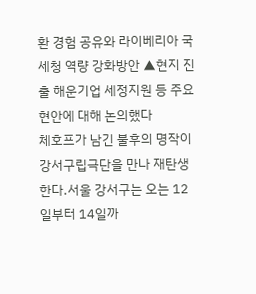환 경험 공유와 라이베리아 국세청 역량 강화방안 ▲현지 진출 해운기업 세정지원 등 주요 현안에 대해 논의했다
체호프가 남긴 불후의 명작이 강서구립극단을 만나 재탄생한다.서울 강서구는 오는 12일부터 14일까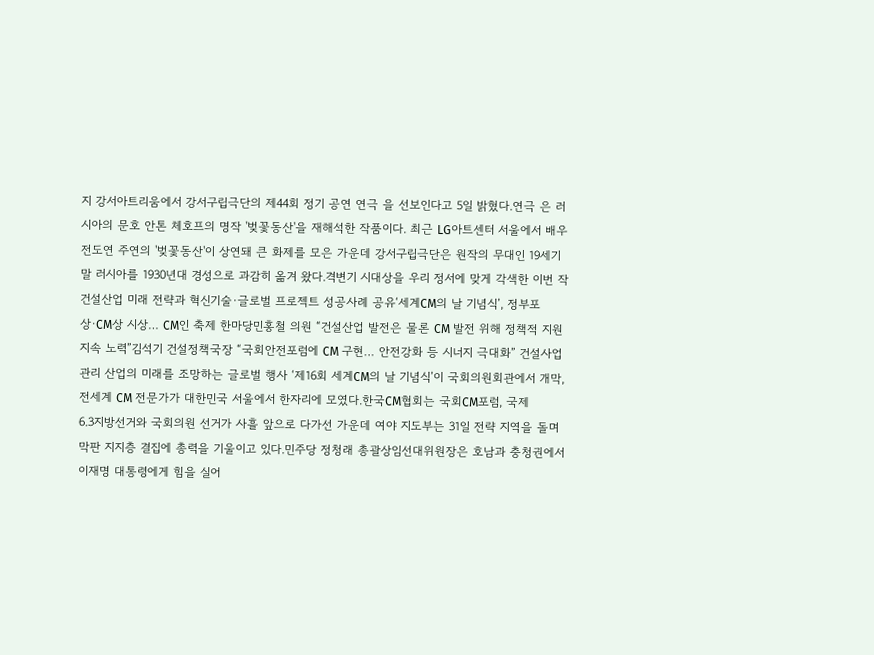지 강서아트리움에서 강서구립극단의 제44회 정기 공연 연극 을 선보인다고 5일 밝혔다.연극 은 러시아의 문호 안톤 체호프의 명작 '벚꽃동산'을 재해석한 작품이다. 최근 LG아트센터 서울에서 배우 전도연 주연의 '벚꽃동산'이 상연돼 큰 화제를 모은 가운데 강서구립극단은 원작의 무대인 19세기 말 러시아를 1930년대 경성으로 과감히 옮겨 왔다.격변기 시대상을 우리 정서에 맞게 각색한 이번 작
건설산업 미래 전략과 혁신기술·글로벌 프로젝트 성공사례 공유‘세계CM의 날 기념식’, 정부포상·CM상 시상… CM인 축제 한마당민홍철 의원 “건설산업 발전은 물론 CM 발전 위해 정책적 지원 지속 노력”김석기 건설정책국장 “국회안전포럼에 CM 구현… 안전강화 등 시너지 극대화” 건설사업관리 산업의 미래를 조망하는 글로벌 행사 ‘제16회 세계CM의 날 기념식’이 국회의원회관에서 개막, 전세계 CM 전문가가 대한민국 서울에서 한자리에 모였다.한국CM협회는 국회CM포럼, 국제
6.3지방선거와 국회의원 선거가 사흘 앞으로 다가선 가운데 여야 지도부는 31일 전략 지역을 돌며 막판 지지층 결집에 총력을 기울이고 있다.민주당 정청래 총괄상임선대위원장은 호남과 충청권에서 이재명 대통령에게 힘을 실어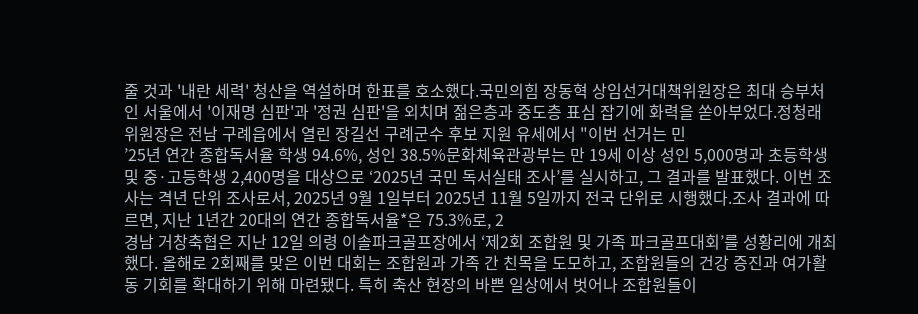줄 것과 '내란 세력' 청산을 역설하며 한표를 호소했다.국민의힘 장동혁 상임선거대책위원장은 최대 승부처인 서울에서 '이재명 심판'과 '정권 심판'을 외치며 젊은층과 중도층 표심 잡기에 화력을 쏟아부었다.정청래 위원장은 전남 구례읍에서 열린 장길선 구례군수 후보 지원 유세에서 "이번 선거는 민
’25년 연간 종합독서율 학생 94.6%, 성인 38.5%문화체육관광부는 만 19세 이상 성인 5,000명과 초등학생 및 중·고등학생 2,400명을 대상으로 ‘2025년 국민 독서실태 조사’를 실시하고, 그 결과를 발표했다. 이번 조사는 격년 단위 조사로서, 2025년 9월 1일부터 2025년 11월 5일까지 전국 단위로 시행했다.조사 결과에 따르면, 지난 1년간 20대의 연간 종합독서율*은 75.3%로, 2
경남 거창축협은 지난 12일 의령 이솔파크골프장에서 ‘제2회 조합원 및 가족 파크골프대회’를 성황리에 개최했다. 올해로 2회째를 맞은 이번 대회는 조합원과 가족 간 친목을 도모하고, 조합원들의 건강 증진과 여가활동 기회를 확대하기 위해 마련됐다. 특히 축산 현장의 바쁜 일상에서 벗어나 조합원들이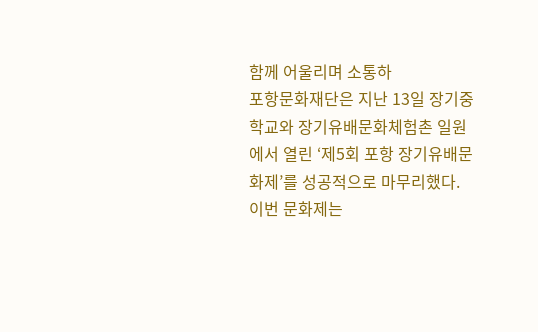함께 어울리며 소통하
포항문화재단은 지난 13일 장기중학교와 장기유배문화체험촌 일원에서 열린 ‘제5회 포항 장기유배문화제’를 성공적으로 마무리했다. 이번 문화제는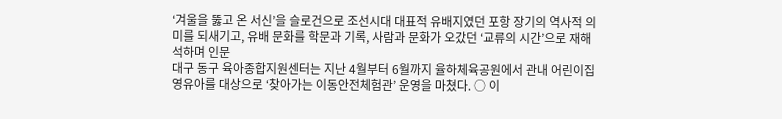‘겨울을 뚫고 온 서신’을 슬로건으로 조선시대 대표적 유배지였던 포항 장기의 역사적 의미를 되새기고, 유배 문화를 학문과 기록, 사람과 문화가 오갔던 ‘교류의 시간’으로 재해석하며 인문
대구 동구 육아종합지원센터는 지난 4월부터 6월까지 율하체육공원에서 관내 어린이집 영유아를 대상으로 ‘찾아가는 이동안전체험관’ 운영을 마쳤다. ○ 이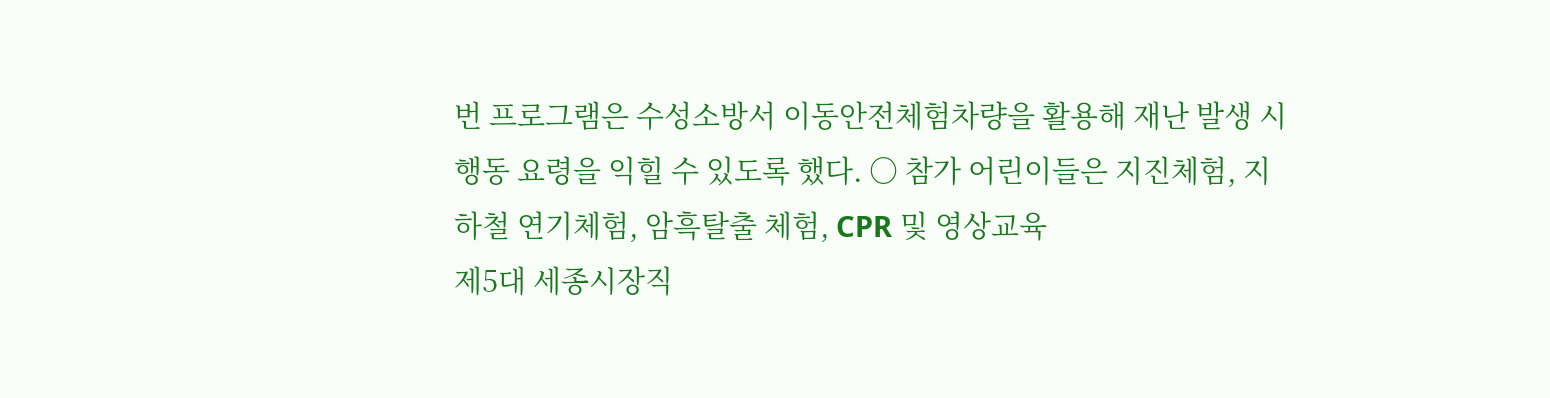번 프로그램은 수성소방서 이동안전체험차량을 활용해 재난 발생 시 행동 요령을 익힐 수 있도록 했다. ○ 참가 어린이들은 지진체험, 지하철 연기체험, 암흑탈출 체험, CPR 및 영상교육
제5대 세종시장직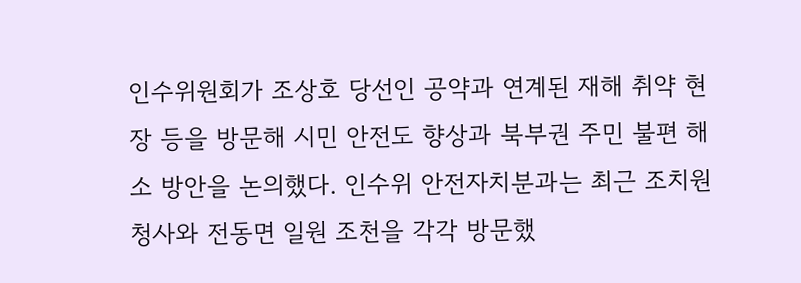인수위원회가 조상호 당선인 공약과 연계된 재해 취약 현장 등을 방문해 시민 안전도 향상과 북부권 주민 불편 해소 방안을 논의했다. 인수위 안전자치분과는 최근 조치원청사와 전동면 일원 조천을 각각 방문했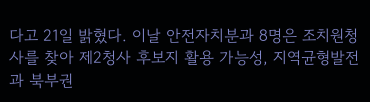다고 21일 밝혔다. 이날 안전자치분과 8명은 조치원청사를 찾아 제2청사 후보지 활용 가능성, 지역균형발전과 북부권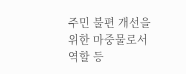주민 불편 개선을 위한 마중물로서 역할 등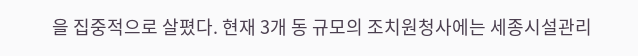을 집중적으로 살폈다. 현재 3개 동 규모의 조치원청사에는 세종시설관리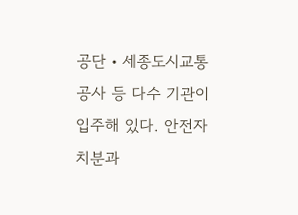공단‧세종도시교통공사 등 다수 기관이 입주해 있다. 안전자치분과